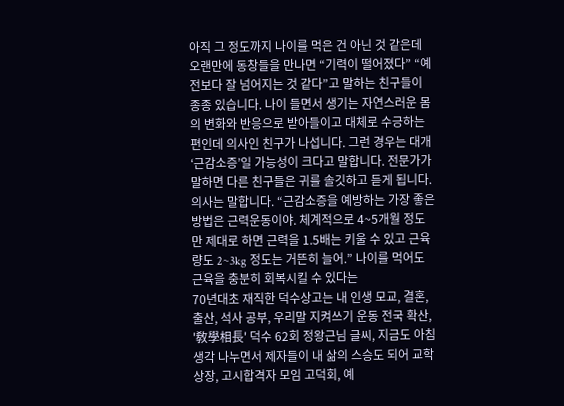아직 그 정도까지 나이를 먹은 건 아닌 것 같은데 오랜만에 동창들을 만나면 “기력이 떨어졌다” “예전보다 잘 넘어지는 것 같다”고 말하는 친구들이 종종 있습니다. 나이 들면서 생기는 자연스러운 몸의 변화와 반응으로 받아들이고 대체로 수긍하는 편인데 의사인 친구가 나섭니다. 그런 경우는 대개 ‘근감소증’일 가능성이 크다고 말합니다. 전문가가 말하면 다른 친구들은 귀를 솔깃하고 듣게 됩니다. 의사는 말합니다. “근감소증을 예방하는 가장 좋은 방법은 근력운동이야. 체계적으로 4~5개월 정도만 제대로 하면 근력을 1.5배는 키울 수 있고 근육량도 2~3kg 정도는 거뜬히 늘어.” 나이를 먹어도 근육을 충분히 회복시킬 수 있다는
70년대초 재직한 덕수상고는 내 인생 모교, 결혼, 출산, 석사 공부, 우리말 지켜쓰기 운동 전국 확산, '敎學相長' 덕수 62회 정왕근님 글씨, 지금도 아침 생각 나누면서 제자들이 내 삶의 스승도 되어 교학상장, 고시합격자 모임 고덕회, 예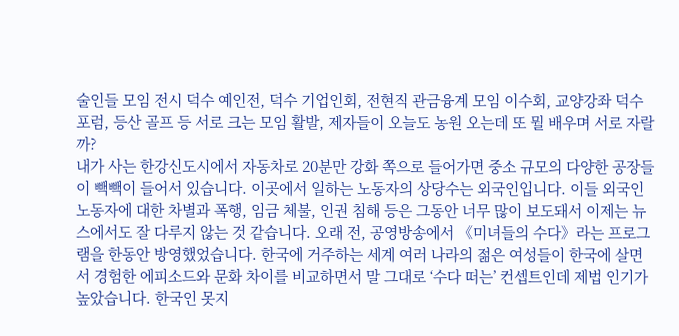술인들 모임 전시 덕수 예인전, 덕수 기업인회, 전현직 관금융계 모임 이수회, 교양강좌 덕수 포럼, 등산 골프 등 서로 크는 모임 활발, 제자들이 오늘도 농원 오는데 또 뭘 배우며 서로 자랄까?
내가 사는 한강신도시에서 자동차로 20분만 강화 쪽으로 들어가면 중소 규모의 다양한 공장들이 빽빽이 들어서 있습니다. 이곳에서 일하는 노동자의 상당수는 외국인입니다. 이들 외국인 노동자에 대한 차별과 폭행, 임금 체불, 인권 침해 등은 그동안 너무 많이 보도돼서 이제는 뉴스에서도 잘 다루지 않는 것 같습니다. 오래 전, 공영방송에서 《미녀들의 수다》라는 프로그램을 한동안 방영했었습니다. 한국에 거주하는 세계 여러 나라의 젊은 여성들이 한국에 살면서 경험한 에피소드와 문화 차이를 비교하면서 말 그대로 ‘수다 떠는’ 컨셉트인데 제법 인기가 높았습니다. 한국인 못지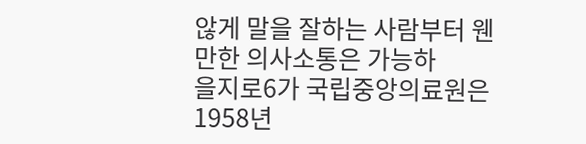않게 말을 잘하는 사람부터 웬만한 의사소통은 가능하
을지로6가 국립중앙의료원은 1958년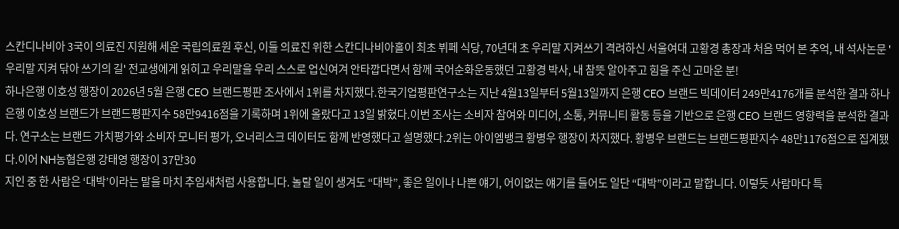스칸디나비아 3국이 의료진 지원해 세운 국립의료원 후신, 이들 의료진 위한 스칸디나비아홀이 최초 뷔페 식당, 70년대 초 우리말 지켜쓰기 격려하신 서울여대 고황경 총장과 처음 먹어 본 추억, 내 석사논문 '우리말 지켜 닦아 쓰기의 길' 전교생에게 읽히고 우리말을 우리 스스로 업신여겨 안타깝다면서 함께 국어순화운동했던 고황경 박사, 내 참뜻 알아주고 힘을 주신 고마운 분!
하나은행 이호성 행장이 2026년 5월 은행 CEO 브랜드평판 조사에서 1위를 차지했다.한국기업평판연구소는 지난 4월13일부터 5월13일까지 은행 CEO 브랜드 빅데이터 249만4176개를 분석한 결과 하나은행 이호성 브랜드가 브랜드평판지수 58만9416점을 기록하며 1위에 올랐다고 13일 밝혔다.이번 조사는 소비자 참여와 미디어, 소통, 커뮤니티 활동 등을 기반으로 은행 CEO 브랜드 영향력을 분석한 결과다. 연구소는 브랜드 가치평가와 소비자 모니터 평가, 오너리스크 데이터도 함께 반영했다고 설명했다.2위는 아이엠뱅크 황병우 행장이 차지했다. 황병우 브랜드는 브랜드평판지수 48만1176점으로 집계됐다.이어 NH농협은행 강태영 행장이 37만30
지인 중 한 사람은 ‘대박’이라는 말을 마치 추임새처럼 사용합니다. 놀랄 일이 생겨도 “대박”, 좋은 일이나 나쁜 얘기, 어이없는 얘기를 들어도 일단 “대박”이라고 말합니다. 이렇듯 사람마다 특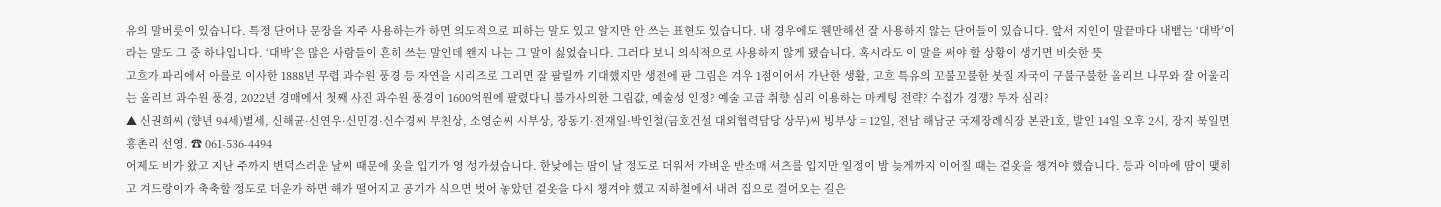유의 말버릇이 있습니다. 특정 단어나 문장을 자주 사용하는가 하면 의도적으로 피하는 말도 있고 알지만 안 쓰는 표현도 있습니다. 내 경우에도 웬만해선 잘 사용하지 않는 단어들이 있습니다. 앞서 지인이 말끝마다 내뱉는 ‘대박’이라는 말도 그 중 하나입니다. ‘대박’은 많은 사람들이 흔히 쓰는 말인데 왠지 나는 그 말이 싫었습니다. 그러다 보니 의식적으로 사용하지 않게 됐습니다. 혹시라도 이 말을 써야 할 상황이 생기면 비슷한 뜻
고흐가 파리에서 아를로 이사한 1888년 무렵 과수원 풍경 등 자연을 시리즈로 그리면 잘 팔릴까 기대했지만 생전에 판 그림은 겨우 1점이어서 가난한 생활, 고흐 특유의 꼬불꼬불한 붓질 자국이 구불구불한 올리브 나무와 잘 어울리는 올리브 과수원 풍경, 2022년 경매에서 첫째 사진 과수원 풍경이 1600억원에 팔렸다니 불가사의한 그림값, 예술성 인정? 예술 고급 취향 심리 이용하는 마케팅 전략? 수집가 경쟁? 투자 심리?
▲ 신권희씨 (향년 94세)별세, 신해균·신연우·신민경·신수경씨 부친상, 소영순씨 시부상, 장동기·전재일·박인철(금호건설 대외협력담당 상무)씨 빙부상 = 12일, 전남 해남군 국제장례식장 본관1호, 발인 14일 오후 2시, 장지 북일면 흥촌리 선영. ☎ 061-536-4494
어제도 비가 왔고 지난 주까지 변덕스러운 날씨 때문에 옷을 입기가 영 성가셨습니다. 한낮에는 땀이 날 정도로 더워서 가벼운 반소매 셔츠를 입지만 일정이 밤 늦게까지 이어질 때는 겉옷을 챙겨야 했습니다. 등과 이마에 땀이 맺히고 겨드랑이가 축축할 정도로 더운가 하면 해가 떨어지고 공기가 식으면 벗어 놓았던 겉옷을 다시 챙겨야 했고 지하철에서 내려 집으로 걸어오는 길은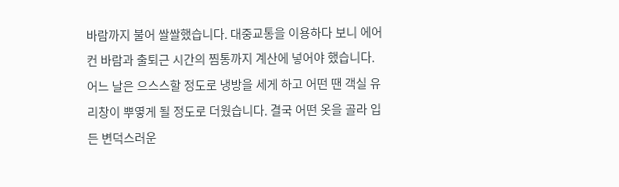바람까지 불어 쌀쌀했습니다. 대중교통을 이용하다 보니 에어컨 바람과 출퇴근 시간의 찜통까지 계산에 넣어야 했습니다. 어느 날은 으스스할 정도로 냉방을 세게 하고 어떤 땐 객실 유리창이 뿌옇게 될 정도로 더웠습니다. 결국 어떤 옷을 골라 입든 변덕스러운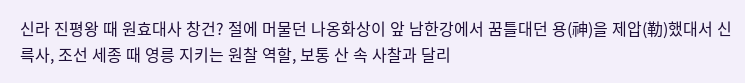신라 진평왕 때 원효대사 창건? 절에 머물던 나옹화상이 앞 남한강에서 꿈틀대던 용(神)을 제압(勒)했대서 신륵사, 조선 세종 때 영릉 지키는 원찰 역할, 보통 산 속 사찰과 달리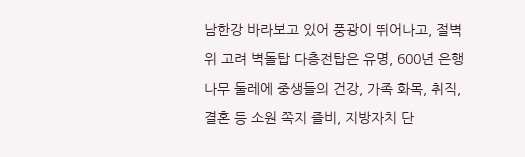남한강 바라보고 있어 풍광이 뛰어나고, 절벽 위 고려 벽돌탑 다층전탑은 유명, 600년 은행나무 둘레에 중생들의 건강, 가족 화목, 취직, 결혼 등 소원 쪽지 즐비, 지방자치 단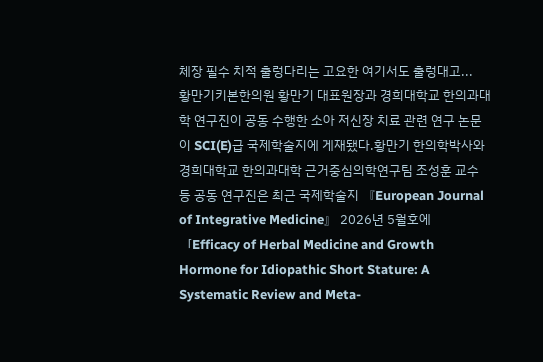체장 필수 치적 출렁다리는 고요한 여기서도 출렁대고...
황만기키본한의원 황만기 대표원장과 경희대학교 한의과대학 연구진이 공동 수행한 소아 저신장 치료 관련 연구 논문이 SCI(E)급 국제학술지에 게재됐다.황만기 한의학박사와 경희대학교 한의과대학 근거중심의학연구팀 조성훈 교수 등 공동 연구진은 최근 국제학술지 『European Journal of Integrative Medicine』 2026년 5월호에 「Efficacy of Herbal Medicine and Growth Hormone for Idiopathic Short Stature: A Systematic Review and Meta-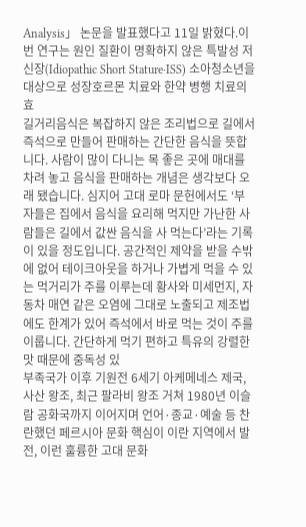Analysis」 논문을 발표했다고 11일 밝혔다.이번 연구는 원인 질환이 명확하지 않은 특발성 저신장(Idiopathic Short Stature·ISS) 소아청소년을 대상으로 성장호르몬 치료와 한약 병행 치료의 효
길거리음식은 복잡하지 않은 조리법으로 길에서 즉석으로 만들어 판매하는 간단한 음식을 뜻합니다. 사람이 많이 다니는 목 좋은 곳에 매대를 차려 놓고 음식을 판매하는 개념은 생각보다 오래 됐습니다. 심지어 고대 로마 문헌에서도 ‘부자들은 집에서 음식을 요리해 먹지만 가난한 사람들은 길에서 값싼 음식을 사 먹는다’라는 기록이 있을 정도입니다. 공간적인 제약을 받을 수밖에 없어 테이크아웃을 하거나 가볍게 먹을 수 있는 먹거리가 주를 이루는데 황사와 미세먼지, 자동차 매연 같은 오염에 그대로 노출되고 제조법에도 한계가 있어 즉석에서 바로 먹는 것이 주를 이룹니다. 간단하게 먹기 편하고 특유의 강렬한 맛 때문에 중독성 있
부족국가 이후 기원전 6세기 아케메네스 제국, 사산 왕조, 최근 팔라비 왕조 거쳐 1980년 이슬람 공화국까지 이어지며 언어·종교·예술 등 찬란했던 페르시아 문화 핵심이 이란 지역에서 발전, 이런 훌륭한 고대 문화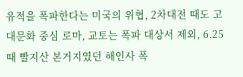유적을 폭파한다는 미국의 위협, 2차대전 때도 고대문화 중심 로마, 교토는 폭파 대상서 제외, 6.25때 빨지산 본거지였던 해인사 폭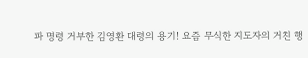파 명령 거부한 김영환 대령의 용기! 요즘 무식한 지도자의 거친 행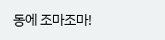동에 조마조마!